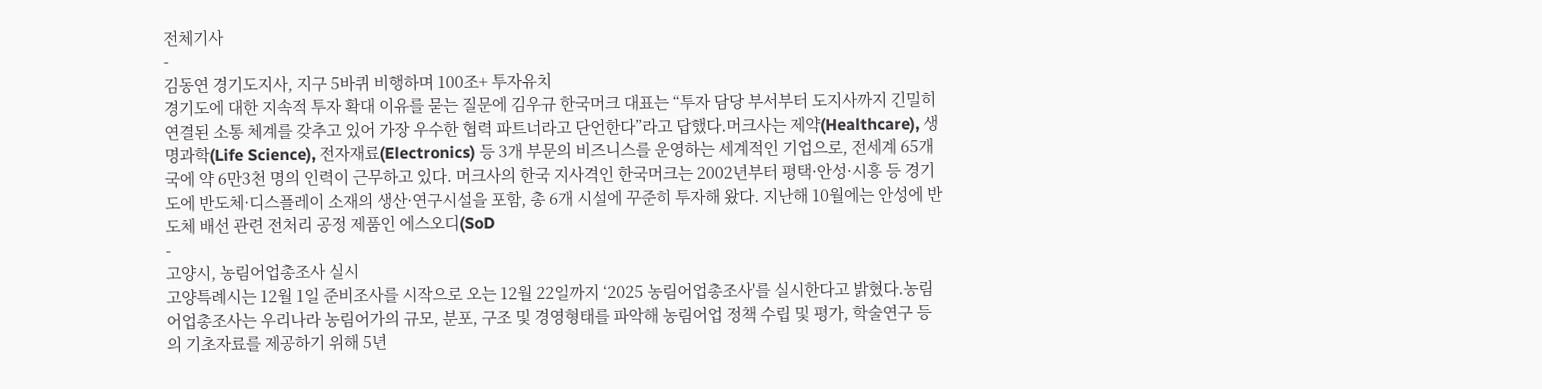전체기사
-
김동연 경기도지사, 지구 5바퀴 비행하며 100조+ 투자유치
경기도에 대한 지속적 투자 확대 이유를 묻는 질문에 김우규 한국머크 대표는 “투자 담당 부서부터 도지사까지 긴밀히 연결된 소통 체계를 갖추고 있어 가장 우수한 협력 파트너라고 단언한다”라고 답했다.머크사는 제약(Healthcare), 생명과학(Life Science), 전자재료(Electronics) 등 3개 부문의 비즈니스를 운영하는 세계적인 기업으로, 전세계 65개국에 약 6만3천 명의 인력이 근무하고 있다. 머크사의 한국 지사격인 한국머크는 2002년부터 평택·안성·시흥 등 경기도에 반도체·디스플레이 소재의 생산·연구시설을 포함, 총 6개 시설에 꾸준히 투자해 왔다. 지난해 10월에는 안성에 반도체 배선 관련 전처리 공정 제품인 에스오디(SoD
-
고양시, 농림어업총조사 실시
고양특례시는 12월 1일 준비조사를 시작으로 오는 12월 22일까지 ‘2025 농림어업총조사'를 실시한다고 밝혔다.농림어업총조사는 우리나라 농림어가의 규모, 분포, 구조 및 경영형태를 파악해 농림어업 정책 수립 및 평가, 학술연구 등의 기초자료를 제공하기 위해 5년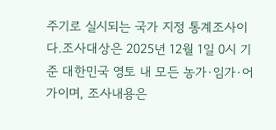주기로 실시되는 국가 지정 통계조사이다.조사대상은 2025년 12월 1일 0시 기준 대한민국 영토 내 모든 농가·임가·어가이며, 조사내용은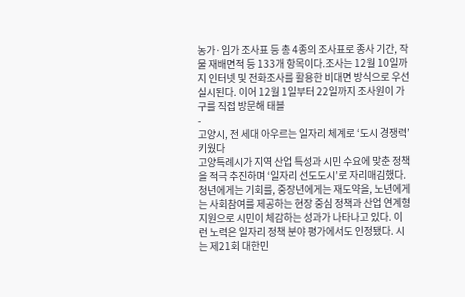농가·임가 조사표 등 총 4종의 조사표로 종사 기간, 작물 재배면적 등 133개 항목이다.조사는 12월 10일까지 인터넷 및 전화조사를 활용한 비대면 방식으로 우선 실시된다. 이어 12월 1일부터 22일까지 조사원이 가구를 직접 방문해 태블
-
고양시, 전 세대 아우르는 일자리 체계로 ‘도시 경쟁력’키웠다
고양특례시가 지역 산업 특성과 시민 수요에 맞춘 정책을 적극 추진하며 ‘일자리 선도도시’로 자리매김했다. 청년에게는 기회를, 중장년에게는 재도약을, 노년에게는 사회참여를 제공하는 현장 중심 정책과 산업 연계형 지원으로 시민이 체감하는 성과가 나타나고 있다. 이런 노력은 일자리 정책 분야 평가에서도 인정됐다. 시는 제21회 대한민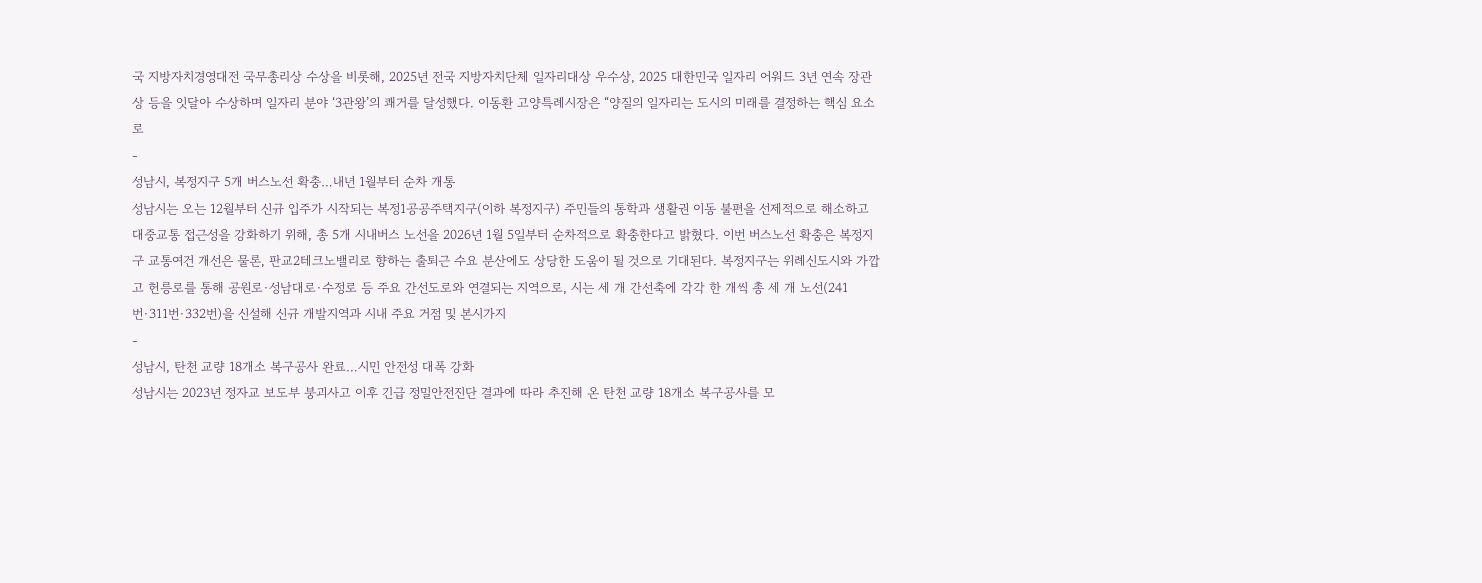국 지방자치경영대전 국무총리상 수상을 비롯해, 2025년 전국 지방자치단체 일자리대상 우수상, 2025 대한민국 일자리 어워드 3년 연속 장관상 등을 잇달아 수상하며 일자리 분야 ‘3관왕’의 쾌거를 달성했다. 이동환 고양특례시장은 “양질의 일자리는 도시의 미래를 결정하는 핵심 요소로
-
성남시, 복정지구 5개 버스노선 확충…내년 1월부터 순차 개통
성남시는 오는 12월부터 신규 입주가 시작되는 복정1공공주택지구(이하 복정지구) 주민들의 통학과 생활권 이동 불편을 선제적으로 해소하고 대중교통 접근성을 강화하기 위해, 총 5개 시내버스 노선을 2026년 1월 5일부터 순차적으로 확충한다고 밝혔다. 이번 버스노선 확충은 복정지구 교통여건 개선은 물론, 판교2테크노밸리로 향하는 출퇴근 수요 분산에도 상당한 도움이 될 것으로 기대된다. 복정지구는 위례신도시와 가깝고 헌릉로를 통해 공원로·성남대로·수정로 등 주요 간선도로와 연결되는 지역으로, 시는 세 개 간선축에 각각 한 개씩 총 세 개 노선(241번·311번·332번)을 신설해 신규 개발지역과 시내 주요 거점 및 본시가지
-
성남시, 탄천 교량 18개소 복구공사 완료…시민 안전성 대폭 강화
성남시는 2023년 정자교 보도부 붕괴사고 이후 긴급 정밀안전진단 결과에 따라 추진해 온 탄천 교량 18개소 복구공사를 모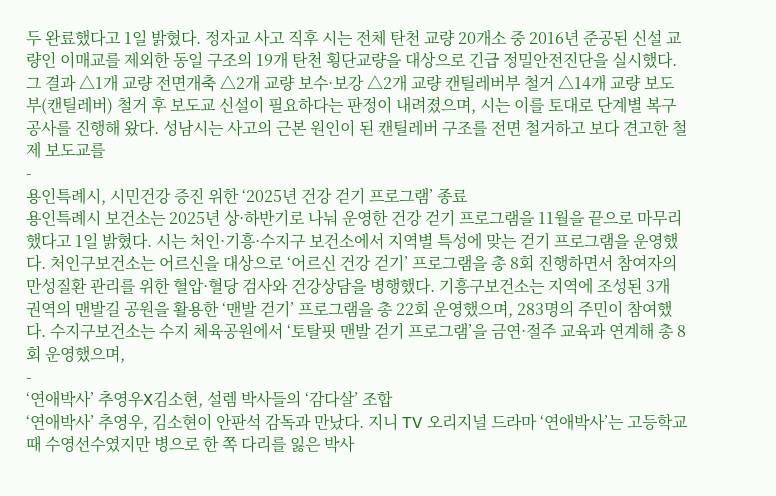두 완료했다고 1일 밝혔다. 정자교 사고 직후 시는 전체 탄천 교량 20개소 중 2016년 준공된 신설 교량인 이매교를 제외한 동일 구조의 19개 탄천 횡단교량을 대상으로 긴급 정밀안전진단을 실시했다. 그 결과 △1개 교량 전면개축 △2개 교량 보수·보강 △2개 교량 캔틸레버부 철거 △14개 교량 보도부(캔틸레버) 철거 후 보도교 신설이 필요하다는 판정이 내려졌으며, 시는 이를 토대로 단계별 복구공사를 진행해 왔다. 성남시는 사고의 근본 원인이 된 캔틸레버 구조를 전면 철거하고 보다 견고한 철제 보도교를
-
용인특례시, 시민건강 증진 위한 ‘2025년 건강 걷기 프로그램’ 종료
용인특례시 보건소는 2025년 상·하반기로 나눠 운영한 건강 걷기 프로그램을 11월을 끝으로 마무리했다고 1일 밝혔다. 시는 처인·기흥·수지구 보건소에서 지역별 특성에 맞는 걷기 프로그램을 운영했다. 처인구보건소는 어르신을 대상으로 ‘어르신 건강 걷기’ 프로그램을 총 8회 진행하면서 참여자의 만성질환 관리를 위한 혈압·혈당 검사와 건강상담을 병행했다. 기흥구보건소는 지역에 조성된 3개 권역의 맨발길 공원을 활용한 ‘맨발 걷기’ 프로그램을 총 22회 운영했으며, 283명의 주민이 참여했다. 수지구보건소는 수지 체육공원에서 ‘토탈핏 맨발 걷기 프로그램’을 금연·절주 교육과 연계해 총 8회 운영했으며,
-
‘연애박사’ 추영우X김소현, 설렘 박사들의 ‘감다살’ 조합
‘연애박사’ 추영우, 김소현이 안판석 감독과 만났다. 지니 TV 오리지널 드라마 ‘연애박사’는 고등학교 때 수영선수였지만 병으로 한 쪽 다리를 잃은 박사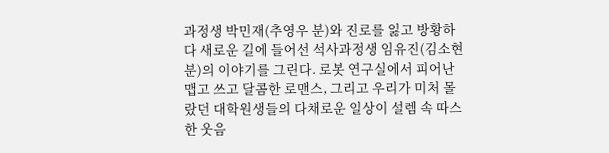과정생 박민재(추영우 분)와 진로를 잃고 방황하다 새로운 길에 들어선 석사과정생 임유진(김소현 분)의 이야기를 그린다. 로봇 연구실에서 피어난 맵고 쓰고 달콤한 로맨스, 그리고 우리가 미처 몰랐던 대학원생들의 다채로운 일상이 설렘 속 따스한 웃음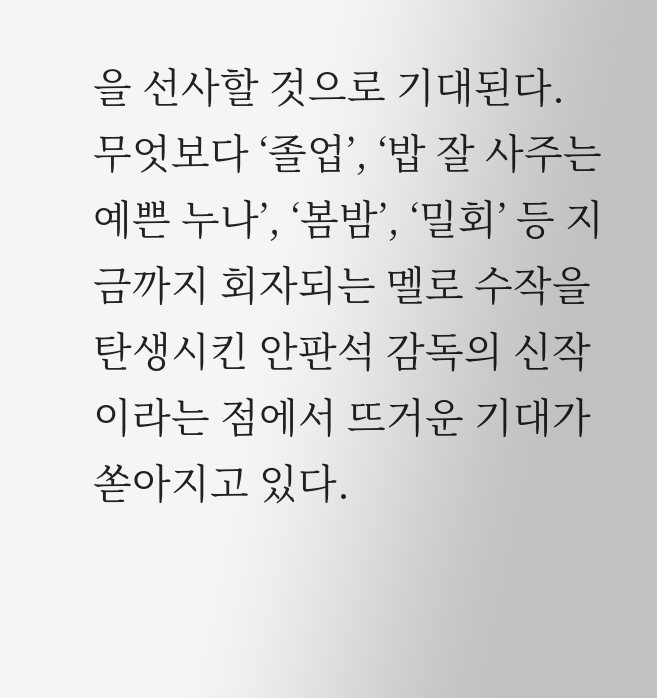을 선사할 것으로 기대된다. 무엇보다 ‘졸업’, ‘밥 잘 사주는 예쁜 누나’, ‘봄밤’, ‘밀회’ 등 지금까지 회자되는 멜로 수작을 탄생시킨 안판석 감독의 신작이라는 점에서 뜨거운 기대가 쏟아지고 있다.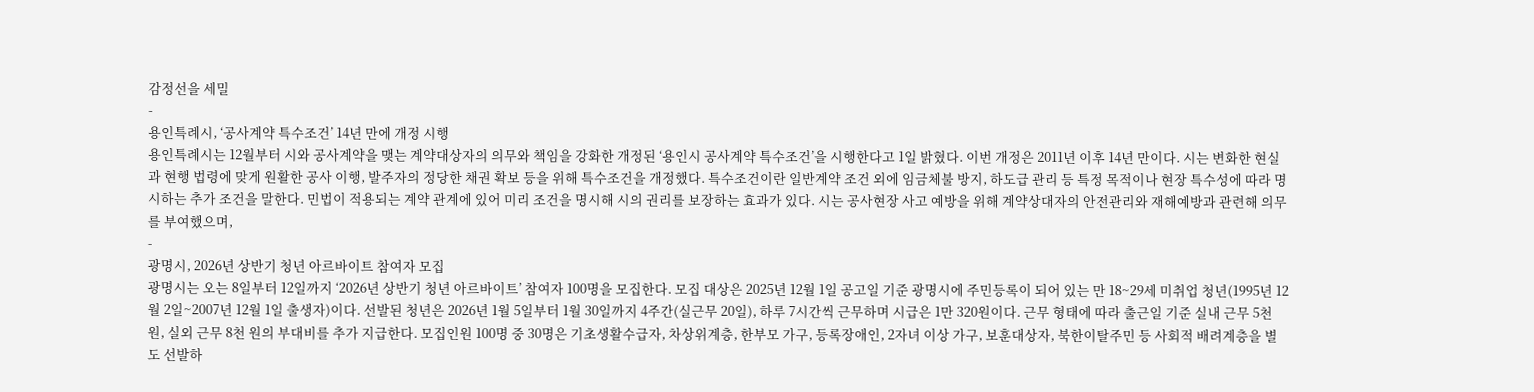감정선을 세밀
-
용인특례시, ‘공사계약 특수조건’ 14년 만에 개정 시행
용인특례시는 12월부터 시와 공사계약을 맺는 계약대상자의 의무와 책임을 강화한 개정된 ‘용인시 공사계약 특수조건’을 시행한다고 1일 밝혔다. 이번 개정은 2011년 이후 14년 만이다. 시는 변화한 현실과 현행 법령에 맞게 원활한 공사 이행, 발주자의 정당한 채권 확보 등을 위해 특수조건을 개정했다. 특수조건이란 일반계약 조건 외에 임금체불 방지, 하도급 관리 등 특정 목적이나 현장 특수성에 따라 명시하는 추가 조건을 말한다. 민법이 적용되는 계약 관계에 있어 미리 조건을 명시해 시의 권리를 보장하는 효과가 있다. 시는 공사현장 사고 예방을 위해 계약상대자의 안전관리와 재해예방과 관련해 의무를 부여했으며,
-
광명시, 2026년 상반기 청년 아르바이트 참여자 모집
광명시는 오는 8일부터 12일까지 ‘2026년 상반기 청년 아르바이트’ 참여자 100명을 모집한다. 모집 대상은 2025년 12월 1일 공고일 기준 광명시에 주민등록이 되어 있는 만 18~29세 미취업 청년(1995년 12월 2일~2007년 12월 1일 출생자)이다. 선발된 청년은 2026년 1월 5일부터 1월 30일까지 4주간(실근무 20일), 하루 7시간씩 근무하며 시급은 1만 320원이다. 근무 형태에 따라 출근일 기준 실내 근무 5천 원, 실외 근무 8천 원의 부대비를 추가 지급한다. 모집인원 100명 중 30명은 기초생활수급자, 차상위계층, 한부모 가구, 등록장애인, 2자녀 이상 가구, 보훈대상자, 북한이탈주민 등 사회적 배려계층을 별도 선발하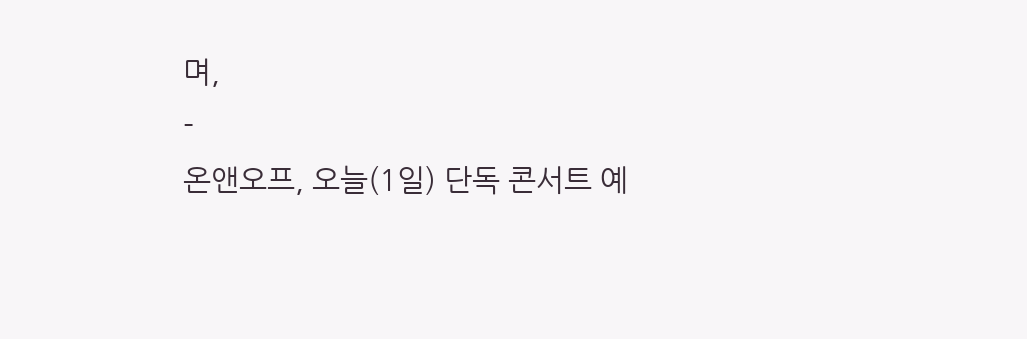며,
-
온앤오프, 오늘(1일) 단독 콘서트 예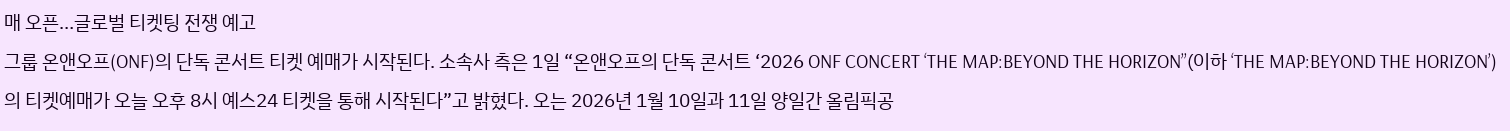매 오픈…글로벌 티켓팅 전쟁 예고
그룹 온앤오프(ONF)의 단독 콘서트 티켓 예매가 시작된다. 소속사 측은 1일 “온앤오프의 단독 콘서트 ‘2026 ONF CONCERT ‘THE MAP:BEYOND THE HORIZON’’(이하 ‘THE MAP:BEYOND THE HORIZON’)의 티켓예매가 오늘 오후 8시 예스24 티켓을 통해 시작된다”고 밝혔다. 오는 2026년 1월 10일과 11일 양일간 올림픽공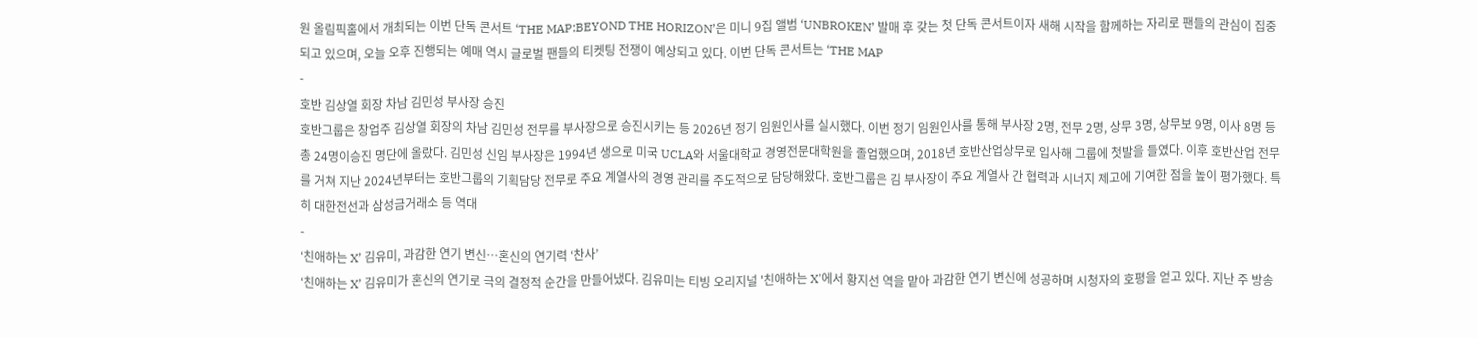원 올림픽홀에서 개최되는 이번 단독 콘서트 ‘THE MAP:BEYOND THE HORIZON’은 미니 9집 앨범 ‘UNBROKEN’ 발매 후 갖는 첫 단독 콘서트이자 새해 시작을 함께하는 자리로 팬들의 관심이 집중되고 있으며, 오늘 오후 진행되는 예매 역시 글로벌 팬들의 티켓팅 전쟁이 예상되고 있다. 이번 단독 콘서트는 ‘THE MAP
-
호반 김상열 회장 차남 김민성 부사장 승진
호반그룹은 창업주 김상열 회장의 차남 김민성 전무를 부사장으로 승진시키는 등 2026년 정기 임원인사를 실시했다. 이번 정기 임원인사를 통해 부사장 2명, 전무 2명, 상무 3명, 상무보 9명, 이사 8명 등 총 24명이승진 명단에 올랐다. 김민성 신임 부사장은 1994년 생으로 미국 UCLA와 서울대학교 경영전문대학원을 졸업했으며, 2018년 호반산업상무로 입사해 그룹에 첫발을 들였다. 이후 호반산업 전무를 거쳐 지난 2024년부터는 호반그룹의 기획담당 전무로 주요 계열사의 경영 관리를 주도적으로 담당해왔다. 호반그룹은 김 부사장이 주요 계열사 간 협력과 시너지 제고에 기여한 점을 높이 평가했다. 특히 대한전선과 삼성금거래소 등 역대
-
‘친애하는 X’ 김유미, 과감한 연기 변신…혼신의 연기력 ‘찬사’
‘친애하는 X’ 김유미가 혼신의 연기로 극의 결정적 순간을 만들어냈다. 김유미는 티빙 오리지널 '친애하는 X'에서 황지선 역을 맡아 과감한 연기 변신에 성공하며 시청자의 호평을 얻고 있다. 지난 주 방송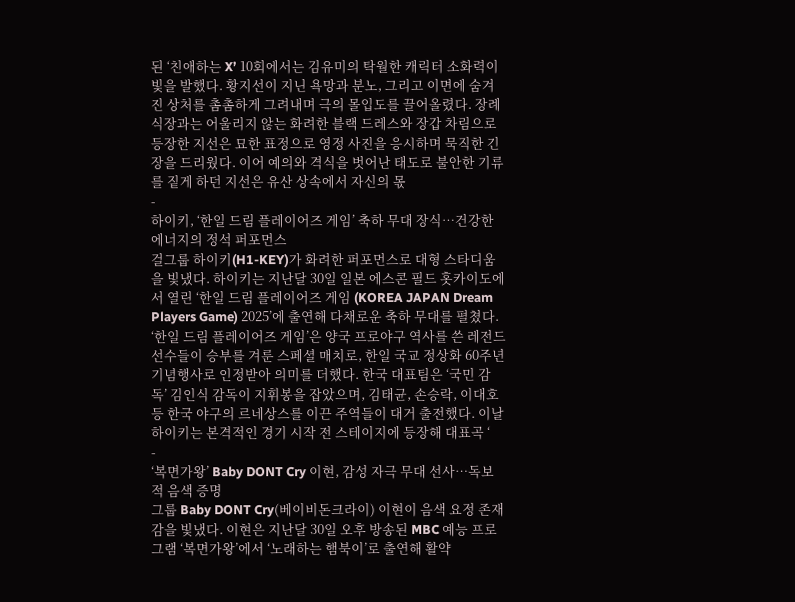된 ‘친애하는 X’ 10회에서는 김유미의 탁월한 캐릭터 소화력이 빛을 발했다. 황지선이 지닌 욕망과 분노, 그리고 이면에 숨겨진 상처를 촘촘하게 그려내며 극의 몰입도를 끌어올렸다. 장례식장과는 어울리지 않는 화려한 블랙 드레스와 장갑 차림으로 등장한 지선은 묘한 표정으로 영정 사진을 응시하며 묵직한 긴장을 드리웠다. 이어 예의와 격식을 벗어난 태도로 불안한 기류를 짙게 하던 지선은 유산 상속에서 자신의 몫
-
하이키, ‘한일 드림 플레이어즈 게임’ 축하 무대 장식…건강한 에너지의 정석 퍼포먼스
걸그룹 하이키(H1-KEY)가 화려한 퍼포먼스로 대형 스타디움을 빛냈다. 하이키는 지난달 30일 일본 에스콘 필드 홋카이도에서 열린 ‘한일 드림 플레이어즈 게임 (KOREA JAPAN Dream Players Game) 2025’에 출연해 다채로운 축하 무대를 펼쳤다. ‘한일 드림 플레이어즈 게임’은 양국 프로야구 역사를 쓴 레전드 선수들이 승부를 겨룬 스페셜 매치로, 한일 국교 정상화 60주년 기념행사로 인정받아 의미를 더했다. 한국 대표팀은 ‘국민 감독’ 김인식 감독이 지휘봉을 잡았으며, 김태균, 손승락, 이대호 등 한국 야구의 르네상스를 이끈 주역들이 대거 출전했다. 이날 하이키는 본격적인 경기 시작 전 스테이지에 등장해 대표곡 ‘
-
‘복면가왕’ Baby DONT Cry 이현, 감성 자극 무대 선사…독보적 음색 증명
그룹 Baby DONT Cry(베이비돈크라이) 이현이 음색 요정 존재감을 빛냈다. 이현은 지난달 30일 오후 방송된 MBC 예능 프로그램 ‘복면가왕’에서 ‘노래하는 햄북이’로 출연해 활약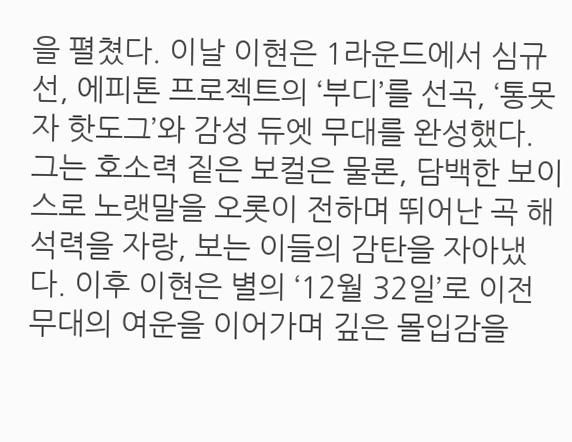을 펼쳤다. 이날 이현은 1라운드에서 심규선, 에피톤 프로젝트의 ‘부디’를 선곡, ‘통못자 핫도그’와 감성 듀엣 무대를 완성했다. 그는 호소력 짙은 보컬은 물론, 담백한 보이스로 노랫말을 오롯이 전하며 뛰어난 곡 해석력을 자랑, 보는 이들의 감탄을 자아냈다. 이후 이현은 별의 ‘12월 32일’로 이전 무대의 여운을 이어가며 깊은 몰입감을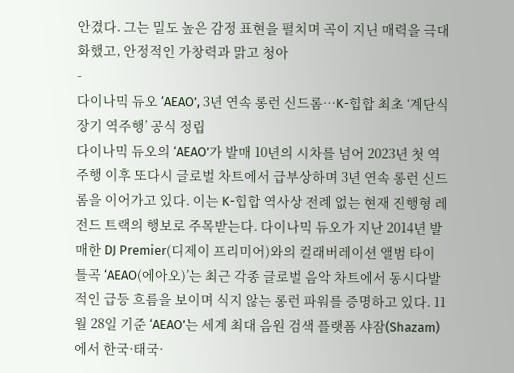안겼다. 그는 밀도 높은 감정 표현을 펼치며 곡이 지닌 매력을 극대화했고, 안정적인 가창력과 맑고 청아
-
다이나믹 듀오 ‘AEAO’, 3년 연속 롱런 신드롬…K-힙합 최초 ‘계단식 장기 역주행’ 공식 정립
다이나믹 듀오의 ‘AEAO’가 발매 10년의 시차를 넘어 2023년 첫 역주행 이후 또다시 글로벌 차트에서 급부상하며 3년 연속 롱런 신드롬을 이어가고 있다. 이는 K-힙합 역사상 전례 없는 현재 진행형 레전드 트랙의 행보로 주목받는다. 다이나믹 듀오가 지난 2014년 발매한 DJ Premier(디제이 프리미어)와의 컬래버레이션 앨범 타이틀곡 ‘AEAO(에아오)’는 최근 각종 글로벌 음악 차트에서 동시다발적인 급등 흐름을 보이며 식지 않는 롱런 파워를 증명하고 있다. 11월 28일 기준 ‘AEAO’는 세계 최대 음원 검색 플랫폼 샤잠(Shazam)에서 한국·태국·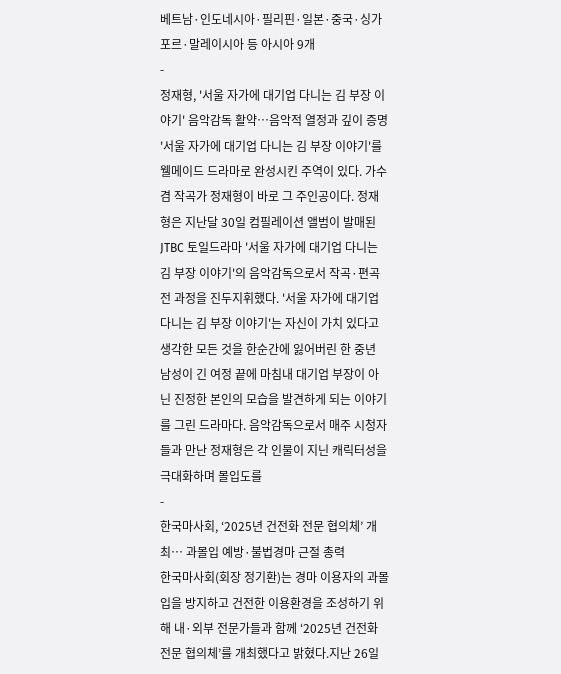베트남·인도네시아·필리핀·일본·중국·싱가포르·말레이시아 등 아시아 9개
-
정재형, '서울 자가에 대기업 다니는 김 부장 이야기' 음악감독 활약…음악적 열정과 깊이 증명
'서울 자가에 대기업 다니는 김 부장 이야기'를 웰메이드 드라마로 완성시킨 주역이 있다. 가수 겸 작곡가 정재형이 바로 그 주인공이다. 정재형은 지난달 30일 컴필레이션 앨범이 발매된 JTBC 토일드라마 '서울 자가에 대기업 다니는 김 부장 이야기'의 음악감독으로서 작곡·편곡 전 과정을 진두지휘했다. '서울 자가에 대기업 다니는 김 부장 이야기'는 자신이 가치 있다고 생각한 모든 것을 한순간에 잃어버린 한 중년 남성이 긴 여정 끝에 마침내 대기업 부장이 아닌 진정한 본인의 모습을 발견하게 되는 이야기를 그린 드라마다. 음악감독으로서 매주 시청자들과 만난 정재형은 각 인물이 지닌 캐릭터성을 극대화하며 몰입도를
-
한국마사회, ‘2025년 건전화 전문 협의체’ 개최… 과몰입 예방·불법경마 근절 총력
한국마사회(회장 정기환)는 경마 이용자의 과몰입을 방지하고 건전한 이용환경을 조성하기 위해 내·외부 전문가들과 함께 ‘2025년 건전화 전문 협의체’를 개최했다고 밝혔다.지난 26일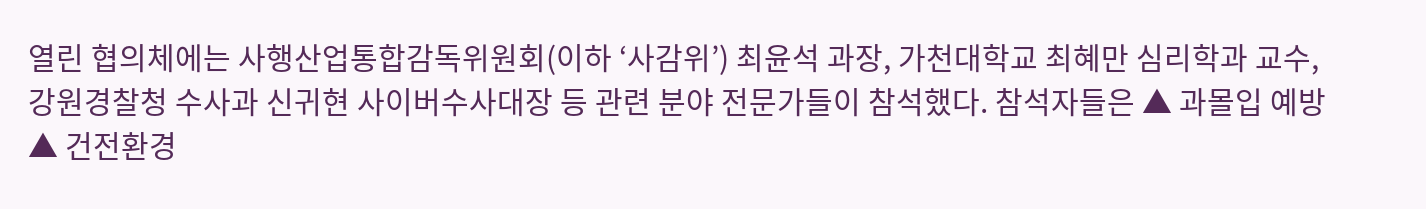열린 협의체에는 사행산업통합감독위원회(이하 ‘사감위’) 최윤석 과장, 가천대학교 최혜만 심리학과 교수, 강원경찰청 수사과 신귀현 사이버수사대장 등 관련 분야 전문가들이 참석했다. 참석자들은 ▲ 과몰입 예방 ▲ 건전환경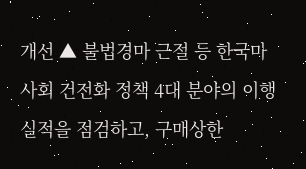개선 ▲ 불법경마 근절 등 한국마사회 건전화 정책 4대 분야의 이행 실적을 점검하고, 구매상한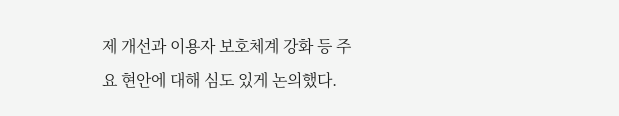제 개선과 이용자 보호체계 강화 등 주요 현안에 대해 심도 있게 논의했다.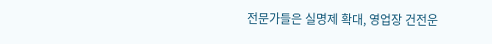전문가들은 실명제 확대, 영업장 건전운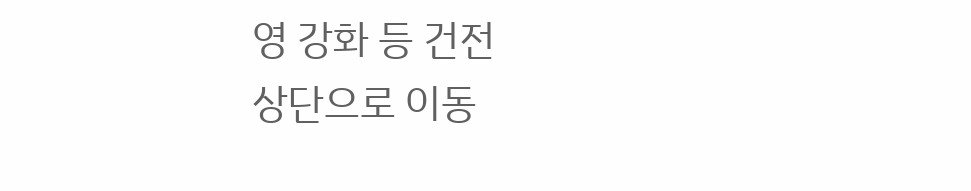영 강화 등 건전
상단으로 이동